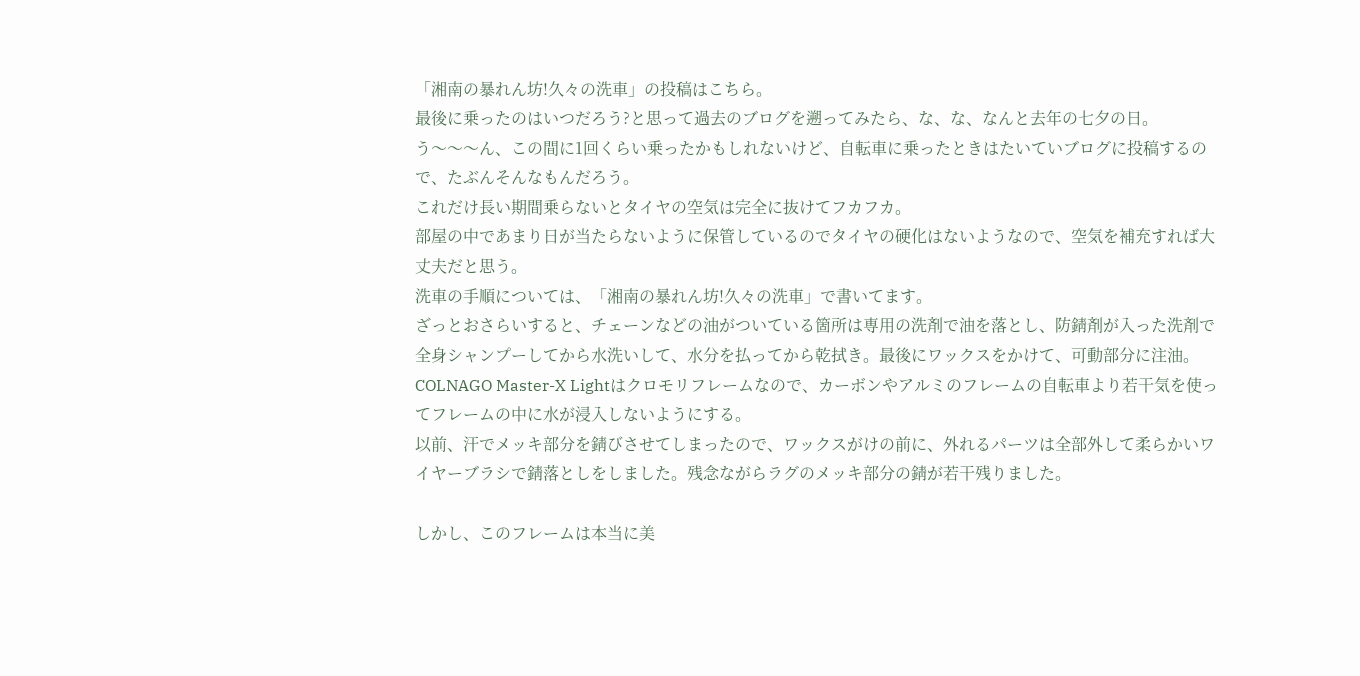「湘南の暴れん坊!久々の洗車」の投稿はこちら。
最後に乗ったのはいつだろう?と思って過去のブログを遡ってみたら、な、な、なんと去年の七夕の日。
う〜〜〜ん、この間に1回くらい乗ったかもしれないけど、自転車に乗ったときはたいていブログに投稿するので、たぶんそんなもんだろう。
これだけ長い期間乗らないとタイヤの空気は完全に抜けてフカフカ。
部屋の中であまり日が当たらないように保管しているのでタイヤの硬化はないようなので、空気を補充すれば大丈夫だと思う。
洗車の手順については、「湘南の暴れん坊!久々の洗車」で書いてます。
ざっとおさらいすると、チェーンなどの油がついている箇所は専用の洗剤で油を落とし、防錆剤が入った洗剤で全身シャンプーしてから水洗いして、水分を払ってから乾拭き。最後にワックスをかけて、可動部分に注油。
COLNAGO Master-X Lightはクロモリフレームなので、カーボンやアルミのフレームの自転車より若干気を使ってフレームの中に水が浸入しないようにする。
以前、汗でメッキ部分を錆びさせてしまったので、ワックスがけの前に、外れるパーツは全部外して柔らかいワイヤーブラシで錆落としをしました。残念ながらラグのメッキ部分の錆が若干残りました。

しかし、このフレームは本当に美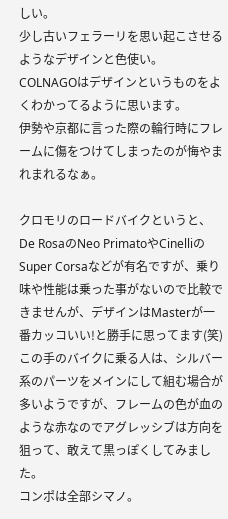しい。
少し古いフェラーリを思い起こさせるようなデザインと色使い。
COLNAGOはデザインというものをよくわかってるように思います。
伊勢や京都に言った際の輪行時にフレームに傷をつけてしまったのが悔やまれまれるなぁ。

クロモリのロードバイクというと、De RosaのNeo PrimatoやCinelliのSuper Corsaなどが有名ですが、乗り味や性能は乗った事がないので比較できませんが、デザインはMasterが一番カッコいい!と勝手に思ってます(笑)
この手のバイクに乗る人は、シルバー系のパーツをメインにして組む場合が多いようですが、フレームの色が血のような赤なのでアグレッシブは方向を狙って、敢えて黒っぽくしてみました。
コンポは全部シマノ。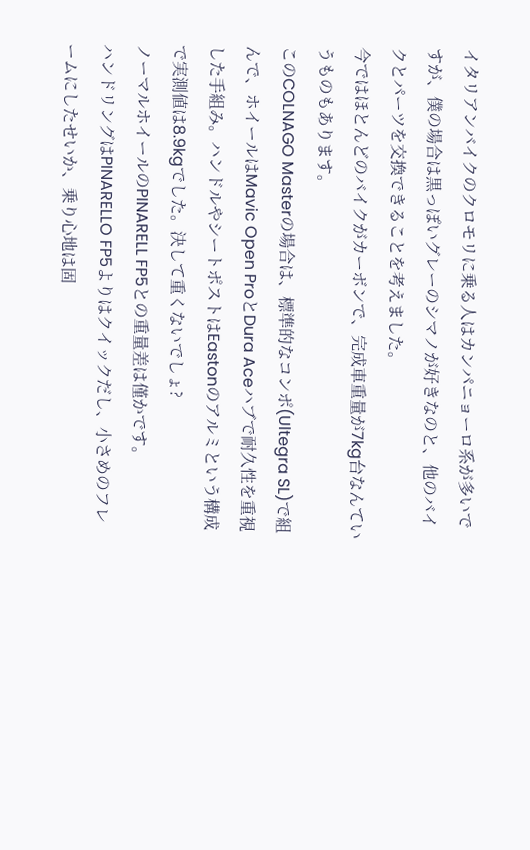イタリアンバイクのクロモリに乗る人はカンパニョーロ系が多いですが、僕の場合は黒っぽいグレーのシマノが好きなのと、他のバイクとパーツを交換できることを考えました。
今ではほとんどのバイクがカーボンで、完成車重量が7kg台なんていうものもあります。
このCOLNAGO Masterの場合は、標準的なコンポ(Ultegra SL)で組んで、ホイールはMavic Open ProとDura Aceハブで耐久性を重視した手組み。ハンドルやシートポストはEastonのアルミという構成で実測値は8.9kgでした。決して重くないでしょ?
ノーマルホイールのPINARELL FP5との重量差は僅かです。
ハンドリングはPINARELLO FP5よりはクイックだし、小さめのフレームにしたせいか、乗り心地は固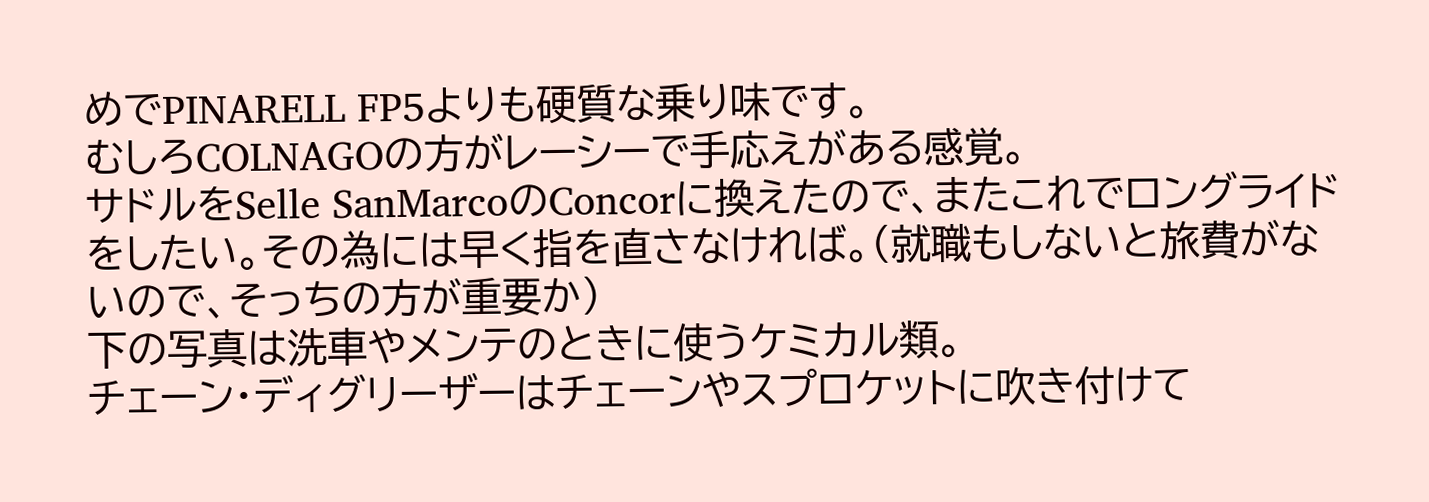めでPINARELL FP5よりも硬質な乗り味です。
むしろCOLNAGOの方がレーシーで手応えがある感覚。
サドルをSelle SanMarcoのConcorに換えたので、またこれでロングライドをしたい。その為には早く指を直さなければ。(就職もしないと旅費がないので、そっちの方が重要か)
下の写真は洗車やメンテのときに使うケミカル類。
チェーン・ディグリーザーはチェーンやスプロケットに吹き付けて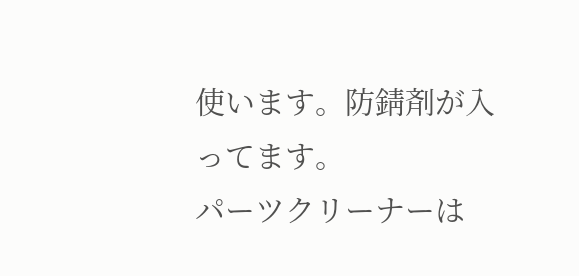使います。防錆剤が入ってます。
パーツクリーナーは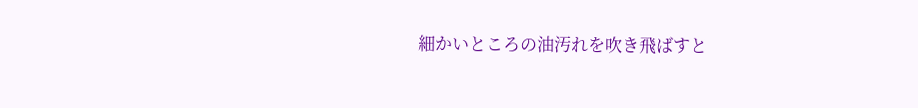細かいところの油汚れを吹き飛ばすと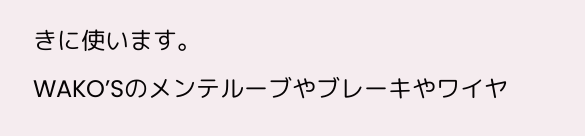きに使います。
WAKO’Sのメンテルーブやブレーキやワイヤ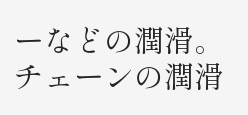ーなどの潤滑。
チェーンの潤滑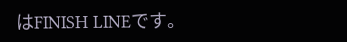はFINISH LINEです。